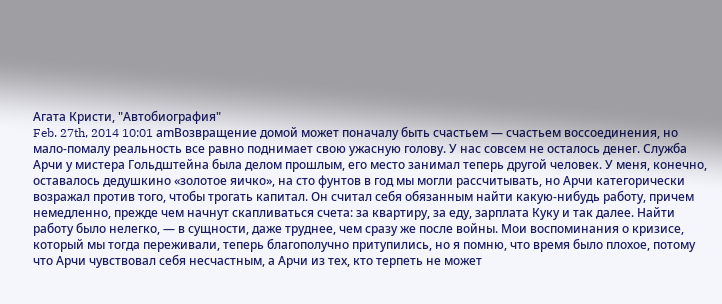Агата Кристи, "Автобиография"
Feb. 27th, 2014 10:01 amВозвращение домой может поначалу быть счастьем — счастьем воссоединения, но мало-помалу реальность все равно поднимает свою ужасную голову. У нас совсем не осталось денег. Служба Арчи у мистера Гольдштейна была делом прошлым, его место занимал теперь другой человек. У меня, конечно, оставалось дедушкино «золотое яичко», на сто фунтов в год мы могли рассчитывать, но Арчи категорически возражал против того, чтобы трогать капитал. Он считал себя обязанным найти какую-нибудь работу, причем немедленно, прежде чем начнут скапливаться счета: за квартиру, за еду, зарплата Куку и так далее. Найти работу было нелегко, — в сущности, даже труднее, чем сразу же после войны. Мои воспоминания о кризисе, который мы тогда переживали, теперь благополучно притупились, но я помню, что время было плохое, потому что Арчи чувствовал себя несчастным, а Арчи из тех, кто терпеть не может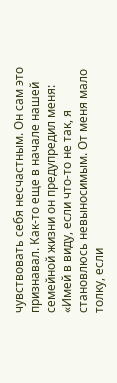чувствовать себя несчастным. Он сам это признавал. Как-то еще в начале нашей семейной жизни он предупредил меня: «Имей в виду, если что-то не так, я становлюсь невыносимым. От меня мало толку, если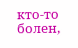кто-то болен,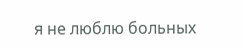я не люблю больных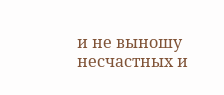и не выношу несчастных и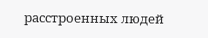расстроенных людей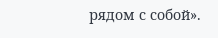рядом с собой».